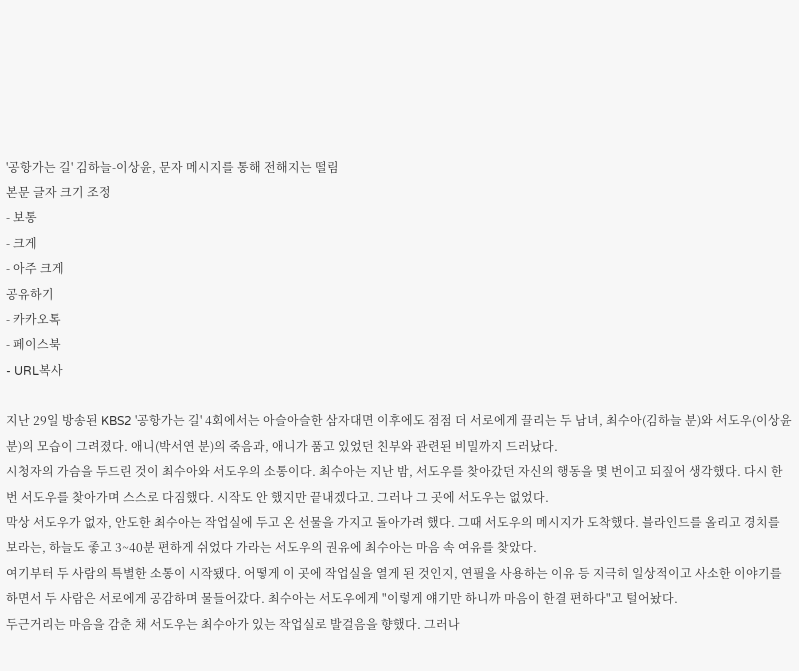'공항가는 길' 김하늘-이상윤, 문자 메시지를 통해 전해지는 떨림
본문 글자 크기 조정
- 보통
- 크게
- 아주 크게
공유하기
- 카카오톡
- 페이스북
- URL복사

지난 29일 방송된 KBS2 '공항가는 길' 4회에서는 아슬아슬한 삼자대면 이후에도 점점 더 서로에게 끌리는 두 남녀, 최수아(김하늘 분)와 서도우(이상윤 분)의 모습이 그려졌다. 애니(박서연 분)의 죽음과, 애니가 품고 있었던 친부와 관련된 비밀까지 드러났다.
시청자의 가슴을 두드린 것이 최수아와 서도우의 소통이다. 최수아는 지난 밤, 서도우를 찾아갔던 자신의 행동을 몇 번이고 되짚어 생각했다. 다시 한 번 서도우를 찾아가며 스스로 다짐했다. 시작도 안 했지만 끝내겠다고. 그러나 그 곳에 서도우는 없었다.
막상 서도우가 없자, 안도한 최수아는 작업실에 두고 온 선물을 가지고 돌아가려 했다. 그때 서도우의 메시지가 도착했다. 블라인드를 올리고 경치를 보라는, 하늘도 좋고 3~40분 편하게 쉬었다 가라는 서도우의 권유에 최수아는 마음 속 여유를 찾았다.
여기부터 두 사람의 특별한 소통이 시작됐다. 어떻게 이 곳에 작업실을 열게 된 것인지, 연필을 사용하는 이유 등 지극히 일상적이고 사소한 이야기를 하면서 두 사람은 서로에게 공감하며 물들어갔다. 최수아는 서도우에게 "이렇게 얘기만 하니까 마음이 한결 편하다"고 털어놨다.
두근거리는 마음을 감춘 채 서도우는 최수아가 있는 작업실로 발걸음을 향했다. 그러나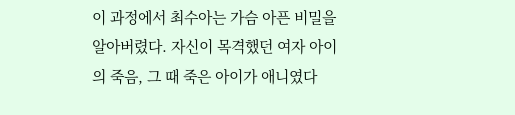이 과정에서 최수아는 가슴 아픈 비밀을 알아버렸다. 자신이 목격했던 여자 아이의 죽음, 그 때 죽은 아이가 애니였다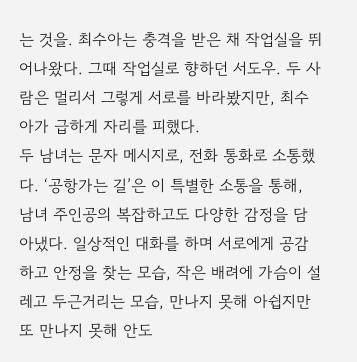는 것을. 최수아는 충격을 받은 채 작업실을 뛰어나왔다. 그때 작업실로 향하던 서도우. 두 사람은 멀리서 그렇게 서로를 바라봤지만, 최수아가 급하게 자리를 피했다.
두 남녀는 문자 메시지로, 전화 통화로 소통했다. ‘공항가는 길’은 이 특별한 소통을 통해, 남녀 주인공의 복잡하고도 다양한 감정을 담아냈다. 일상적인 대화를 하며 서로에게 공감하고 안정을 찾는 모습, 작은 배려에 가슴이 설레고 두근거리는 모습, 만나지 못해 아쉽지만 또 만나지 못해 안도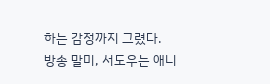하는 감정까지 그렸다.
방송 말미, 서도우는 애니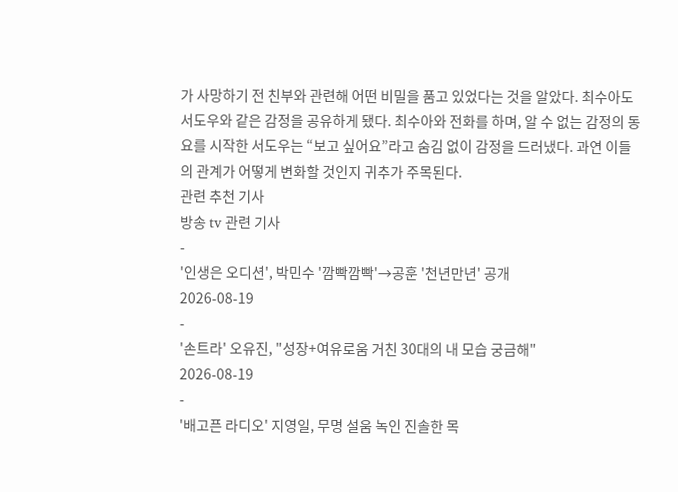가 사망하기 전 친부와 관련해 어떤 비밀을 품고 있었다는 것을 알았다. 최수아도 서도우와 같은 감정을 공유하게 됐다. 최수아와 전화를 하며, 알 수 없는 감정의 동요를 시작한 서도우는 “보고 싶어요”라고 숨김 없이 감정을 드러냈다. 과연 이들의 관계가 어떻게 변화할 것인지 귀추가 주목된다.
관련 추천 기사
방송 tv 관련 기사
-
'인생은 오디션', 박민수 '깜빡깜빡'→공훈 '천년만년' 공개
2026-08-19
-
'손트라' 오유진, "성장+여유로움 거친 30대의 내 모습 궁금해"
2026-08-19
-
'배고픈 라디오' 지영일, 무명 설움 녹인 진솔한 목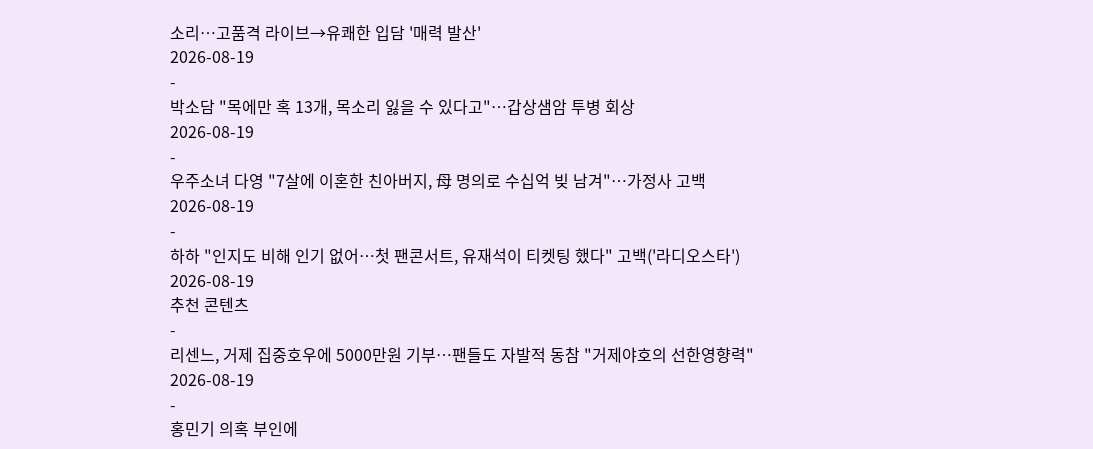소리…고품격 라이브→유쾌한 입담 '매력 발산'
2026-08-19
-
박소담 "목에만 혹 13개, 목소리 잃을 수 있다고"…갑상샘암 투병 회상
2026-08-19
-
우주소녀 다영 "7살에 이혼한 친아버지, 母 명의로 수십억 빚 남겨"…가정사 고백
2026-08-19
-
하하 "인지도 비해 인기 없어…첫 팬콘서트, 유재석이 티켓팅 했다" 고백('라디오스타')
2026-08-19
추천 콘텐츠
-
리센느, 거제 집중호우에 5000만원 기부…팬들도 자발적 동참 "거제야호의 선한영향력"
2026-08-19
-
홍민기 의혹 부인에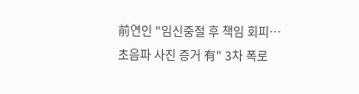前연인 "임신중절 후 책임 회피…초음파 사진 증거 有" 3차 폭로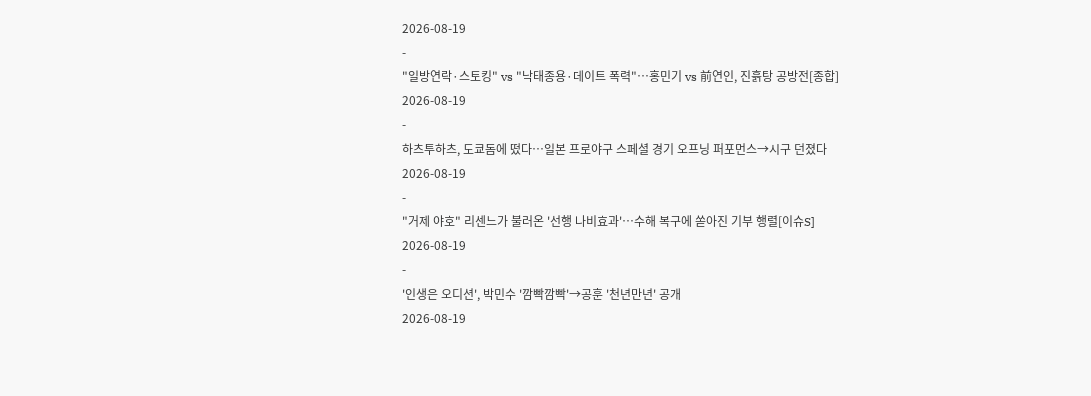2026-08-19
-
"일방연락·스토킹" vs "낙태종용·데이트 폭력"…홍민기 vs 前연인, 진흙탕 공방전[종합]
2026-08-19
-
하츠투하츠, 도쿄돔에 떴다…일본 프로야구 스페셜 경기 오프닝 퍼포먼스→시구 던졌다
2026-08-19
-
"거제 야호" 리센느가 불러온 '선행 나비효과'…수해 복구에 쏟아진 기부 행렬[이슈S]
2026-08-19
-
'인생은 오디션', 박민수 '깜빡깜빡'→공훈 '천년만년' 공개
2026-08-19